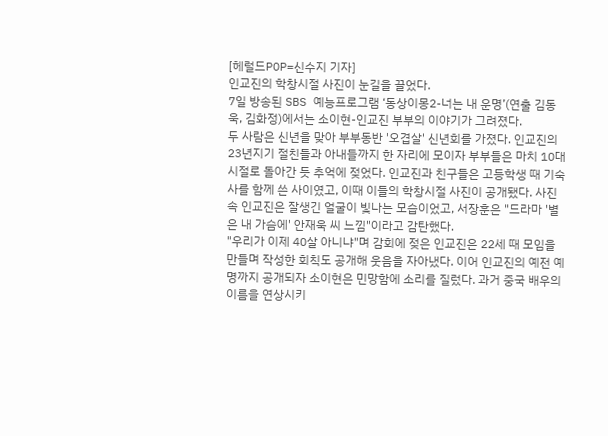[헤럴드POP=신수지 기자]
인교진의 학창시절 사진이 눈길을 끌었다.
7일 방송된 SBS 예능프로그램 ‘동상이몽2-너는 내 운명’(연출 김동욱, 김화정)에서는 소이현-인교진 부부의 이야기가 그려졌다.
두 사람은 신년을 맞아 부부동반 '오겹살' 신년회를 가졌다. 인교진의 23년지기 절친들과 아내들까지 한 자리에 모이자 부부들은 마치 10대 시절로 돌아간 듯 추억에 젖었다. 인교진과 친구들은 고등학생 때 기숙사를 함께 쓴 사이였고, 이때 이들의 학창시절 사진이 공개됐다. 사진 속 인교진은 잘생긴 얼굴이 빛나는 모습이었고, 서장훈은 "드라마 '별은 내 가슴에' 안재욱 씨 느낌"이라고 감탄했다.
"우리가 이제 40살 아니냐"며 감회에 젖은 인교진은 22세 때 모임을 만들며 작성한 회칙도 공개해 웃음을 자아냈다. 이어 인교진의 예전 예명까지 공개되자 소이현은 민망함에 소리를 질렀다. 과거 중국 배우의 이름을 연상시키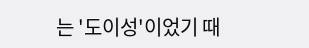는 '도이성'이었기 때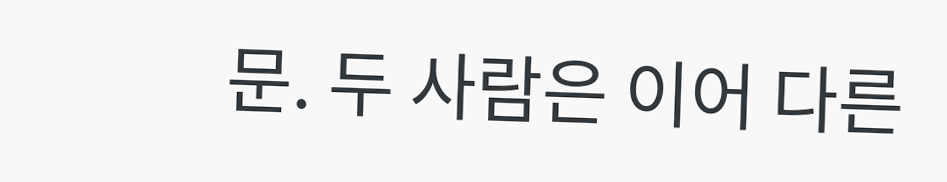문. 두 사람은 이어 다른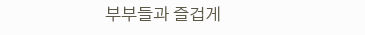부부들과 즐겁게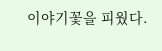이야기꽃을 피웠다.